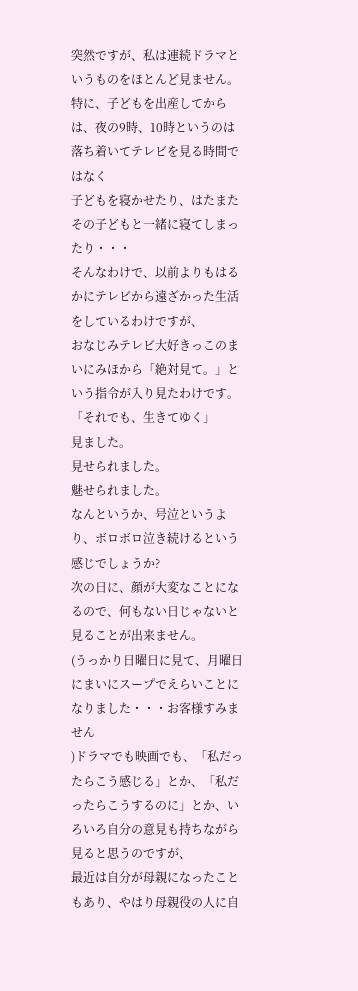突然ですが、私は連続ドラマというものをほとんど見ません。
特に、子どもを出産してからは、夜の9時、10時というのは落ち着いてテレビを見る時間ではなく
子どもを寝かせたり、はたまたその子どもと一緒に寝てしまったり・・・
そんなわけで、以前よりもはるかにテレビから遠ざかった生活をしているわけですが、
おなじみテレビ大好きっこのまいにみほから「絶対見て。」という指令が入り見たわけです。
「それでも、生きてゆく」
見ました。
見せられました。
魅せられました。
なんというか、号泣というより、ボロボロ泣き続けるという感じでしょうか?
次の日に、顔が大変なことになるので、何もない日じゃないと見ることが出来ません。
(うっかり日曜日に見て、月曜日にまいにスープでえらいことになりました・・・お客様すみません
)ドラマでも映画でも、「私だったらこう感じる」とか、「私だったらこうするのに」とか、いろいろ自分の意見も持ちながら見ると思うのですが、
最近は自分が母親になったこともあり、やはり母親役の人に自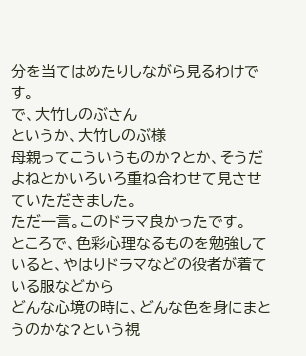分を当てはめたりしながら見るわけです。
で、大竹しのぶさん
というか、大竹しのぶ様
母親ってこういうものか?とか、そうだよねとかいろいろ重ね合わせて見させていただきました。
ただ一言。このドラマ良かったです。
ところで、色彩心理なるものを勉強していると、やはりドラマなどの役者が着ている服などから
どんな心境の時に、どんな色を身にまとうのかな?という視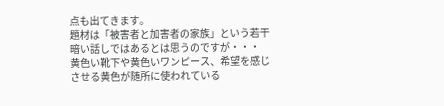点も出てきます。
題材は「被害者と加害者の家族」という若干暗い話しではあるとは思うのですが・・・
黄色い靴下や黄色いワンピース、希望を感じさせる黄色が随所に使われている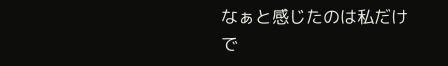なぁと感じたのは私だけで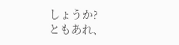しょうか?
ともあれ、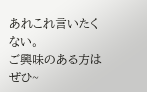あれこれ言いたくない。
ご興味のある方はぜひ~